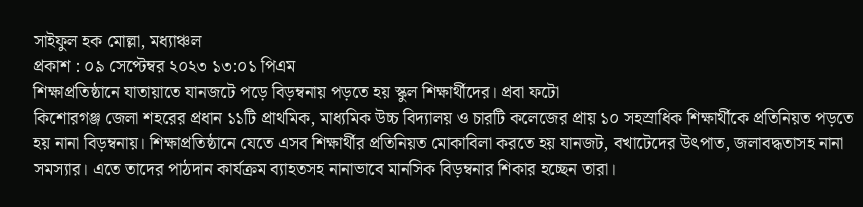সাইফুল হক মোল্লা, মধ্যাঞ্চল
প্রকাশ : ০৯ সেপ্টেম্বর ২০২৩ ১৩:০১ পিএম
শিক্ষাপ্রতিষ্ঠানে যাতায়াতে যানজটে পড়ে বিড়ম্বনায় পড়তে হয় স্কুল শিক্ষার্থীদের। প্রবা ফটো
কিশোরগঞ্জ জেলা শহরের প্রধান ১১টি প্রাথমিক, মাধ্যমিক উচ্চ বিদ্যালয় ও চারটি কলেজের প্রায় ১০ সহস্রাধিক শিক্ষার্থীকে প্রতিনিয়ত পড়তে হয় নানা বিড়ম্বনায়। শিক্ষাপ্রতিষ্ঠানে যেতে এসব শিক্ষার্থীর প্রতিনিয়ত মোকাবিলা করতে হয় যানজট, বখাটেদের উৎপাত, জলাবদ্ধতাসহ নানা সমস্যার। এতে তাদের পাঠদান কার্যক্রম ব্যাহতসহ নানাভাবে মানসিক বিড়ম্বনার শিকার হচ্ছেন তারা।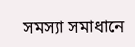সমস্যা সমাধানে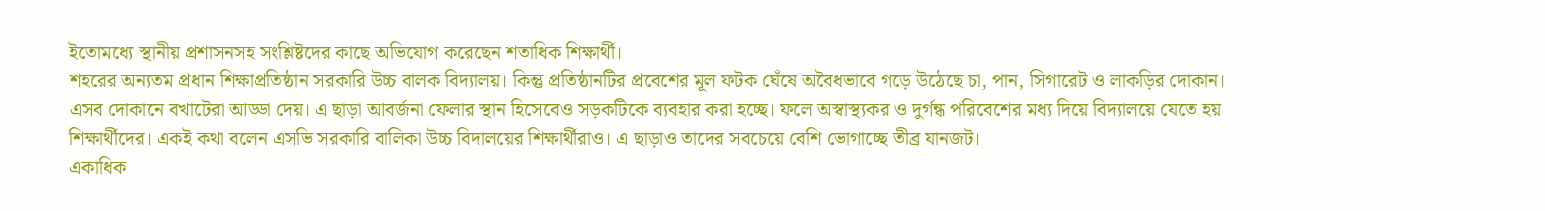ইতোমধ্যে স্থানীয় প্রশাসনসহ সংশ্লিষ্টদের কাছে অভিযোগ করেছেন শতাধিক শিক্ষার্থী।
শহরের অন্যতম প্রধান শিক্ষাপ্রতিষ্ঠান সরকারি উচ্চ বালক বিদ্যালয়। কিন্তু প্রতিষ্ঠানটির প্রবেশের মূল ফটক ঘেঁষে অবৈধভাবে গড়ে উঠেছে চা, পান, সিগারেট ও লাকড়ির দোকান। এসব দোকানে বখাটেরা আড্ডা দেয়। এ ছাড়া আবর্জনা ফেলার স্থান হিসেবেও সড়কটিকে ব্যবহার করা হচ্ছে। ফলে অস্বাস্থ্যকর ও দুর্গন্ধ পরিবেশের মধ্য দিয়ে বিদ্যালয়ে যেতে হয় শিক্ষার্থীদের। একই কথা বলেন এসভি সরকারি বালিকা উচ্চ বিদালয়ের শিক্ষার্থীরাও। এ ছাড়াও তাদের সবচেয়ে বেশি ভোগাচ্ছে তীব্র যানজট।
একাধিক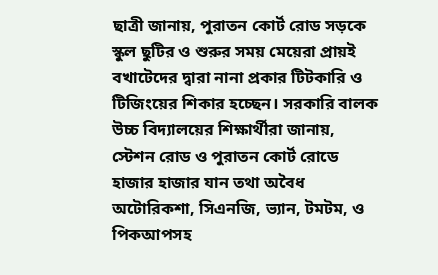ছাত্রী জানায়, পুরাতন কোর্ট রোড সড়কে স্কুল ছুটির ও শুরুর সময় মেয়েরা প্রায়ই বখাটেদের দ্বারা নানা প্রকার টিটকারি ও টিজিংয়ের শিকার হচ্ছেন। সরকারি বালক উচ্চ বিদ্যালয়ের শিক্ষার্থীরা জানায়, স্টেশন রোড ও পুরাতন কোর্ট রোডে হাজার হাজার যান তথা অবৈধ অটোরিকশা, সিএনজি, ভ্যান, টমটম, ও পিকআপসহ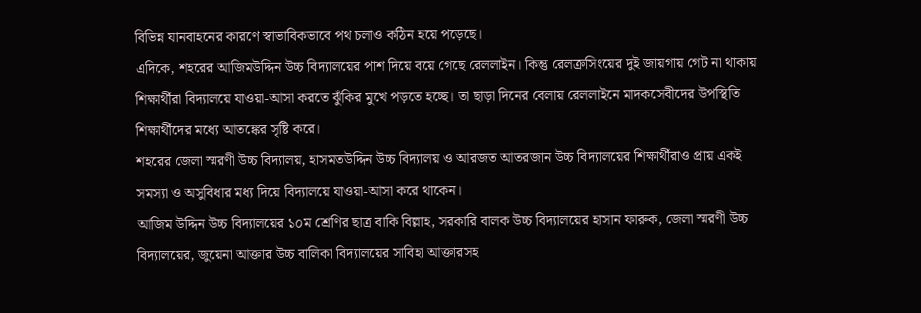বিভিন্ন যানবাহনের কারণে স্বাভাবিকভাবে পথ চলাও কঠিন হয়ে পড়েছে।
এদিকে, শহরের আজিমউদ্দিন উচ্চ বিদ্যালয়ের পাশ দিয়ে বয়ে গেছে রেললাইন। কিন্তু রেলক্রসিংয়ের দুই জায়গায় গেট না থাকায় শিক্ষার্থীরা বিদ্যালয়ে যাওয়া-আসা করতে ঝুঁকির মুখে পড়তে হচ্ছে। তা ছাড়া দিনের বেলায় রেললাইনে মাদকসেবীদের উপস্থিতি শিক্ষার্থীদের মধ্যে আতঙ্কের সৃষ্টি করে।
শহরের জেলা স্মরণী উচ্চ বিদ্যালয়, হাসমতউদ্দিন উচ্চ বিদ্যালয় ও আরজত আতরজান উচ্চ বিদ্যালয়ের শিক্ষার্থীরাও প্রায় একই সমস্যা ও অসুবিধার মধ্য দিয়ে বিদ্যালয়ে যাওয়া-আসা করে থাকেন।
আজিম উদ্দিন উচ্চ বিদ্যালয়ের ১০ম শ্রেণির ছাত্র বাকি বিল্লাহ, সরকারি বালক উচ্চ বিদ্যালয়ের হাসান ফারুক, জেলা স্মরণী উচ্চ বিদ্যালয়ের, জুয়েনা আক্তার উচ্চ বালিকা বিদ্যালয়ের সাবিহা আক্তারসহ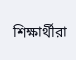শিক্ষার্থীরা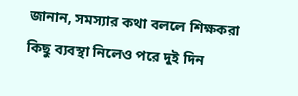জানান, সমস্যার কথা বললে শিক্ষকরা কিছু ব্যবস্থা নিলেও পরে দুই দিন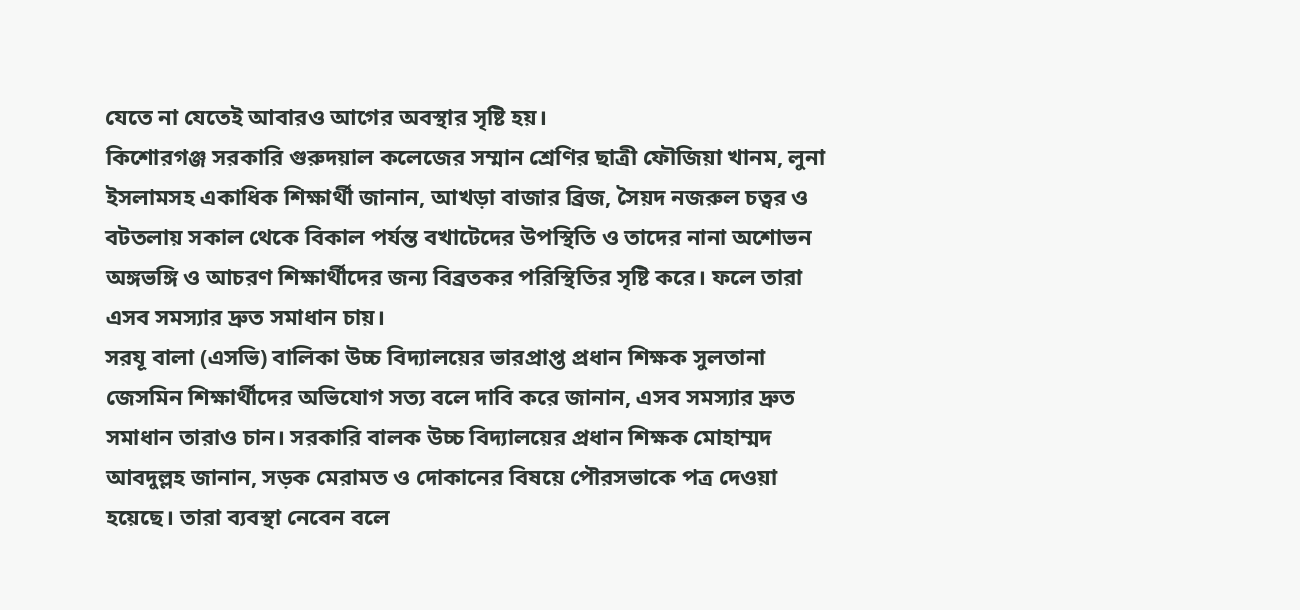যেতে না যেতেই আবারও আগের অবস্থার সৃষ্টি হয়।
কিশোরগঞ্জ সরকারি গুরুদয়াল কলেজের সম্মান শ্রেণির ছাত্রী ফৌজিয়া খানম, লুনা ইসলামসহ একাধিক শিক্ষার্থী জানান, আখড়া বাজার ব্রিজ, সৈয়দ নজরুল চত্বর ও বটতলায় সকাল থেকে বিকাল পর্যন্ত বখাটেদের উপস্থিতি ও তাদের নানা অশোভন অঙ্গভঙ্গি ও আচরণ শিক্ষার্থীদের জন্য বিব্রতকর পরিস্থিতির সৃষ্টি করে। ফলে তারা এসব সমস্যার দ্রুত সমাধান চায়।
সরযূ বালা (এসভি) বালিকা উচ্চ বিদ্যালয়ের ভারপ্রাপ্ত প্রধান শিক্ষক সুলতানা জেসমিন শিক্ষার্থীদের অভিযোগ সত্য বলে দাবি করে জানান, এসব সমস্যার দ্রুত সমাধান তারাও চান। সরকারি বালক উচ্চ বিদ্যালয়ের প্রধান শিক্ষক মোহাম্মদ আবদুল্লহ জানান, সড়ক মেরামত ও দোকানের বিষয়ে পৌরসভাকে পত্র দেওয়া হয়েছে। তারা ব্যবস্থা নেবেন বলে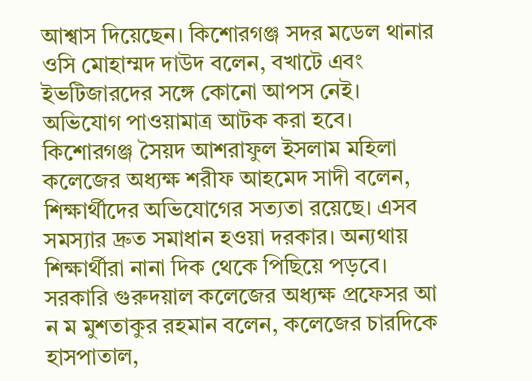আশ্বাস দিয়েছেন। কিশোরগঞ্জ সদর মডেল থানার ওসি মোহাম্মদ দাউদ বলেন, বখাটে এবং ইভটিজারদের সঙ্গে কোনো আপস নেই। অভিযোগ পাওয়ামাত্র আটক করা হবে।
কিশোরগঞ্জ সৈয়দ আশরাফুল ইসলাম মহিলা কলেজের অধ্যক্ষ শরীফ আহমেদ সাদী বলেন, শিক্ষার্থীদের অভিযোগের সত্যতা রয়েছে। এসব সমস্যার দ্রুত সমাধান হওয়া দরকার। অন্যথায় শিক্ষার্থীরা নানা দিক থেকে পিছিয়ে পড়বে।
সরকারি গুরুদয়াল কলেজের অধ্যক্ষ প্রফেসর আ ন ম মুশতাকুর রহমান বলেন, কলেজের চারদিকে হাসপাতাল,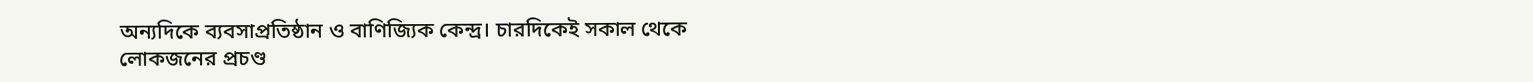অন্যদিকে ব্যবসাপ্রতিষ্ঠান ও বাণিজ্যিক কেন্দ্র। চারদিকেই সকাল থেকে লোকজনের প্রচণ্ড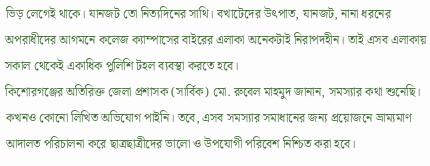ভিড় লেগেই থাকে। যানজট তো নিত্যদিনের সাথি। বখাটেদের উৎপাত, যানজট, নানা ধরনের অপরাধীদের আগমনে কলেজ ক্যাম্পাসের বাইরের এলাকা অনেকটাই নিরাপদহীন। তাই এসব এলাকায় সকাল থেকেই একাধিক পুলিশি টহল ব্যবস্থা করতে হবে।
কিশোরগঞ্জের অতিরিক্ত জেলা প্রশাসক (সার্বিক) মো. রুবেল মাহমুদ জানান, সমস্যার কথা শুনেছি। কখনও কোনো লিখিত অভিযোগ পাইনি। তবে, এসব সমস্যার সমাধানের জন্য প্রয়োজনে ভ্রাম্যমাণ আদালত পরিচালনা করে ছাত্রছাত্রীদের ভালো ও উপযোগী পরিবেশ নিশ্চিত করা হবে।